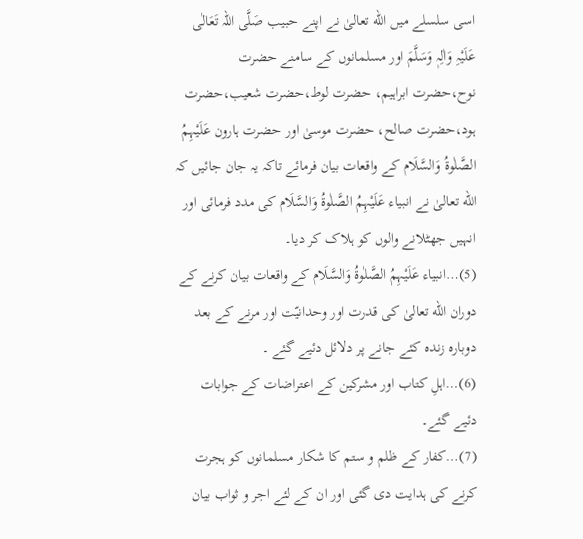اسی سلسلے میں الله تعالیٰ نے اپنے حبیب صَلَّی اللہ تَعَالٰی عَلَیْہِ وَاٰلِہٖ وَسَلَّمَ اور مسلمانوں کے سامنے حضرت نوح،حضرت ابراہیم، حضرت لوط،حضرت شعیب،حضرت ہود،حضرت صالح، حضرت موسیٰ اور حضرت ہارون عَلَیْہِمُ الصَّلٰوۃُ وَالسَّلَام کے واقعات بیان فرمائے تاکہ یہ جان جائیں کہ الله تعالیٰ نے انبیاء عَلَیْہِمُ الصَّلٰوۃُ وَالسَّلَام کی مدد فرمائی اور انہیں جھٹلانے والوں کو ہلاک کر دیا۔
(5)…انبیاء عَلَیْہِمُ الصَّلٰوۃُ وَالسَّلَام کے واقعات بیان کرنے کے دوران الله تعالیٰ کی قدرت اور وحدانیّت اور مرنے کے بعد دوبارہ زندہ کئے جانے پر دلائل دئیے گئے ۔
(6)…اہلِ کتاب اور مشرکین کے اعتراضات کے جوابات دئیے گئے۔
(7)…کفار کے ظلم و ستم کا شکار مسلمانوں کو ہجرت کرنے کی ہدایت دی گئی اور ان کے لئے اجر و ثواب بیان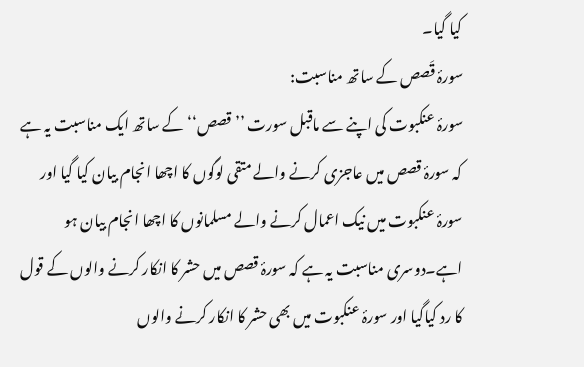کیا گیا۔
سورۂ قَصص کے ساتھ مناسبت:
سورۂ عنکبوت کی اپنے سے ماقبل سورت ’’قصص‘‘ کے ساتھ ایک مناسبت یہ ہے کہ سورۂ قصص میں عاجزی کرنے والے متقی لوگوں کا اچھا انجام بیان کیا گیا اور سورۂ عنکبوت میں نیک اعمال کرنے والے مسلمانوں کا اچھا انجام بیان ہو اہے۔دوسری مناسبت یہ ہے کہ سورۂ قصص میں حشر کا انکار کرنے والوں کے قول کا رد کیاگیا اور سورۂ عنکبوت میں بھی حشر کا انکار کرنے والوں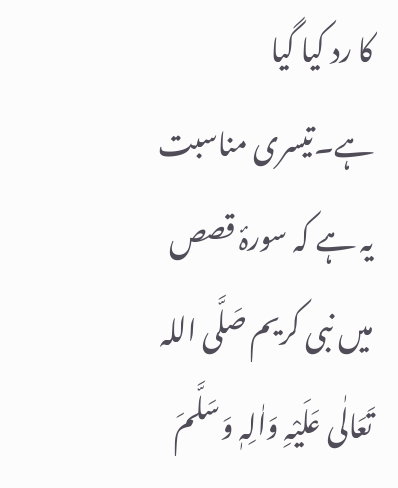کا رد کیا گیا ہے۔تیسری مناسبت یہ ہے کہ سورۂ قصص میں نبی کریم صَلَّی اللہ تَعَالٰی عَلَیْہِ وَاٰلِہٖ وَسَلَّمَ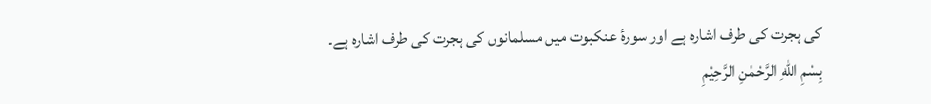کی ہجرت کی طرف اشارہ ہے اور سورۂ عنکبوت میں مسلمانوں کی ہجرت کی طرف اشارہ ہے۔
بِسْمِ اللّٰهِ الرَّحْمٰنِ الرَّحِیْمِ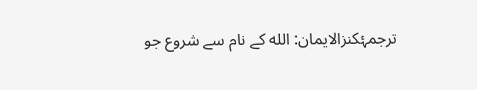ترجمۂکنزالایمان: الله کے نام سے شروع جو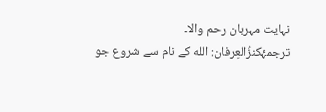نہایت مہربان رحم والا۔
ترجمۂکنزُالعِرفان: الله کے نام سے شروع جو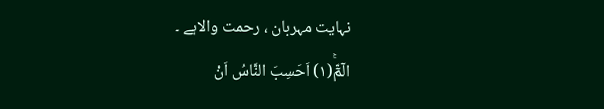نہایت مہربان ، رحمت والاہے ۔
الٓمّٓۚ(۱) اَحَسِبَ النَّاسُ اَنْ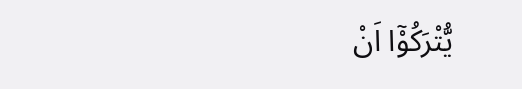یُّتْرَكُوْۤا اَنْ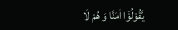یَّقُوْلُوْۤا اٰمَنَّا وَ هُمْ لَا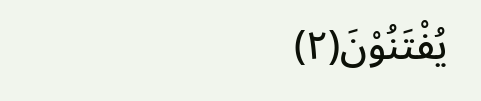یُفْتَنُوْنَ(۲)